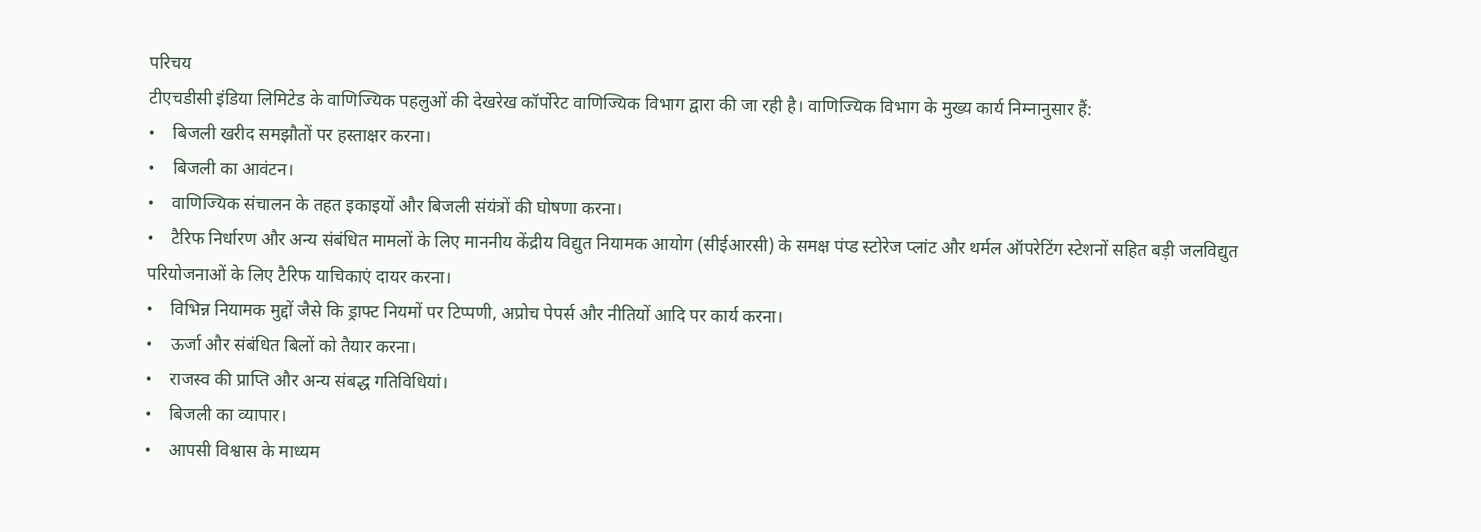परिचय
टीएचडीसी इंडिया लिमिटेड के वाणिज्यिक पहलुओं की देखरेख कॉर्पोरेट वाणिज्यिक विभाग द्वारा की जा रही है। वाणिज्यिक विभाग के मुख्य कार्य निम्नानुसार हैं:
•    बिजली खरीद समझौतों पर हस्ताक्षर करना।
•    बिजली का आवंटन।
•    वाणिज्यिक संचालन के तहत इकाइयों और बिजली संयंत्रों की घोषणा करना।
•    टैरिफ निर्धारण और अन्य संबंधित मामलों के लिए माननीय केंद्रीय विद्युत नियामक आयोग (सीईआरसी) के समक्ष पंप्ड स्टोरेज प्लांट और थर्मल ऑपरेटिंग स्टेशनों सहित बड़ी जलविद्युत परियोजनाओं के लिए टैरिफ याचिकाएं दायर करना।
•    विभिन्न नियामक मुद्दों जैसे कि ड्राफ्ट नियमों पर टिप्पणी, अप्रोच पेपर्स और नीतियों आदि पर कार्य करना।
•    ऊर्जा और संबंधित बिलों को तैयार करना।
•    राजस्व की प्राप्ति और अन्य संबद्ध गतिविधियां।
•    बिजली का व्यापार।
•    आपसी विश्वास के माध्यम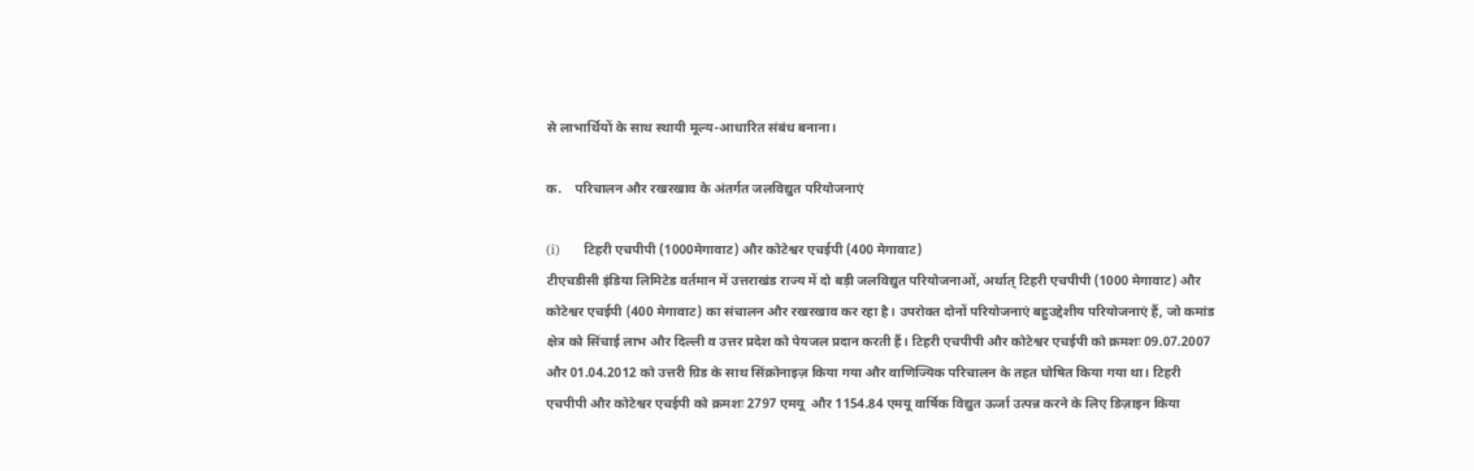से लाभार्थियों के साथ स्थायी मूल्य-आधारित संबंध बनाना।

क.    परिचालन और रखरखाव के अंतर्गत जलविद्युत परियोजनाएं

(i)      टिहरी एचपीपी (1000मेगावाट) और कोटेश्वर एचईपी (400 मेगावाट)
टीएचडीसी इंडिया लिमिटेड वर्तमान में उत्तराखंड राज्य में दो बड़ी जलविद्युत परियोजनाओं, अर्थात् टिहरी एचपीपी (1000 मेगावाट) और कोटेश्वर एचईपी (400 मेगावाट) का संचालन और रखरखाव कर रहा है। उपरोक्त दोनों परियोजनाएं बहुउद्देशीय परियोजनाएं हैं, जो कमांड क्षेत्र को सिंचाई लाभ और दिल्ली व उत्तर प्रदेश को पेयजल प्रदान करती हैं। टिहरी एचपीपी और कोटेश्वर एचईपी को क्रमशः 09.07.2007 और 01.04.2012 को उत्तरी ग्रिड के साथ सिंक्रोनाइज़ किया गया और वाणिज्यिक परिचालन के तहत घोषित किया गया था। टिहरी एचपीपी और कोटेश्वर एचईपी को क्रमशः 2797 एमयू  और 1154.84 एमयू वार्षिक विद्युत ऊर्जा उत्पन्न करने के लिए डिज़ाइन किया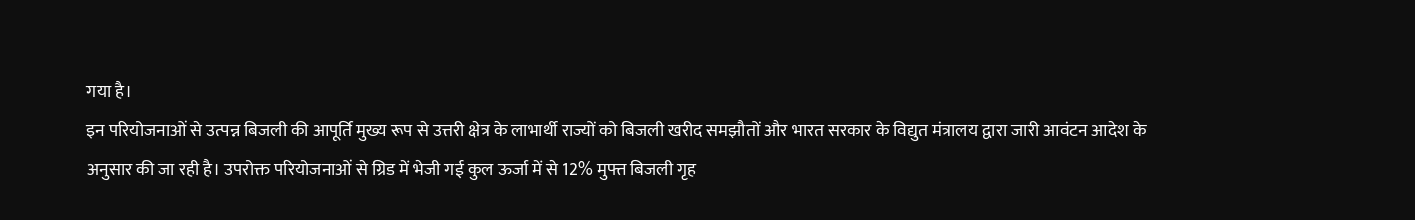गया है।
इन परियोजनाओं से उत्पन्न बिजली की आपूर्ति मुख्य रूप से उत्तरी क्षेत्र के लाभार्थी राज्यों को बिजली खरीद समझौतों और भारत सरकार के विद्युत मंत्रालय द्वारा जारी आवंटन आदेश के अनुसार की जा रही है। उपरोक्त परियोजनाओं से ग्रिड में भेजी गई कुल ऊर्जा में से 12% मुफ्त बिजली गृह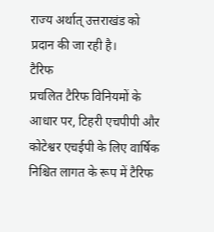राज्य अर्थात् उत्तराखंड को प्रदान की जा रही है।
टैरिफ
प्रचलित टैरिफ विनियमों के आधार पर, टिहरी एचपीपी और कोटेश्वर एचईपी के लिए वार्षिक निश्चित लागत के रूप में टैरिफ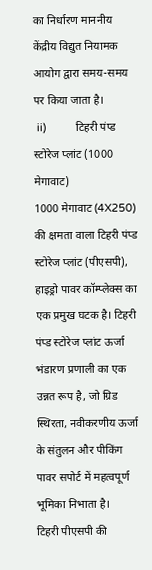का निर्धारण माननीय केंद्रीय विद्युत नियामक आयोग द्वारा समय-समय पर किया जाता है।
 ii)          टिहरी पंप्ड स्टोरेज प्लांट (1000 मेगावाट)
1000 मेगावाट (4X250) की क्षमता वाला टिहरी पंप्ड स्टोरेज प्लांट (पीएसपी), हाइड्रो पावर कॉम्प्लेक्स का एक प्रमुख घटक है। टिहरी पंप्ड स्टोरेज प्लांट ऊर्जा भंडारण प्रणाली का एक उन्नत रूप है, जो ग्रिड स्थिरता, नवीकरणीय ऊर्जा के संतुलन और पीकिंग पावर सपोर्ट में महत्वपूर्ण भूमिका निभाता है।
टिहरी पीएसपी की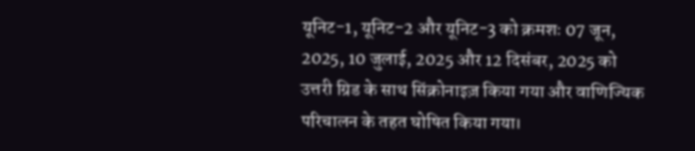यूनिट-1, यूनिट-2 और यूनिट-3 को क्रमशः 07 जून, 2025, 10 जुलाई, 2025 और 12 दिसंबर, 2025 को उत्तरी ग्रिड के साथ सिंक्रोनाइज़ किया गया और वाणिज्यिक परिचालन के तहत घोषित किया गया।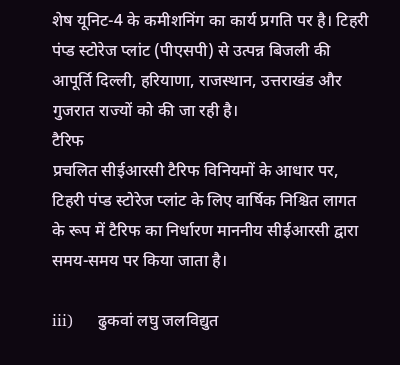शेष यूनिट-4 के कमीशनिंग का कार्य प्रगति पर है। टिहरी पंप्ड स्टोरेज प्लांट (पीएसपी) से उत्पन्न बिजली की आपूर्ति दिल्ली, हरियाणा, राजस्थान, उत्तराखंड और गुजरात राज्यों को की जा रही है।
टैरिफ
प्रचलित सीईआरसी टैरिफ विनियमों के आधार पर, टिहरी पंप्ड स्टोरेज प्लांट के लिए वार्षिक निश्चित लागत के रूप में टैरिफ का निर्धारण माननीय सीईआरसी द्वारा समय-समय पर किया जाता है।

iii)     ढुकवां लघु जलविद्युत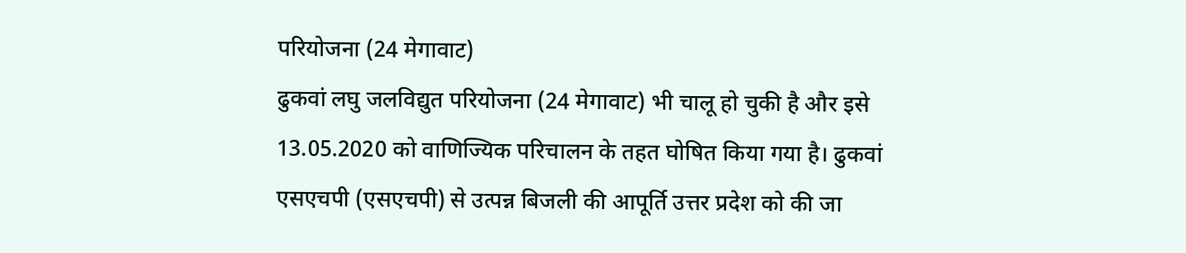परियोजना (24 मेगावाट)
ढुकवां लघु जलविद्युत परियोजना (24 मेगावाट) भी चालू हो चुकी है और इसे 13.05.2020 को वाणिज्यिक परिचालन के तहत घोषित किया गया है। ढुकवां एसएचपी (एसएचपी) से उत्पन्न बिजली की आपूर्ति उत्तर प्रदेश को की जा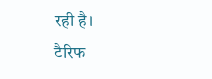रही है।
टैरिफ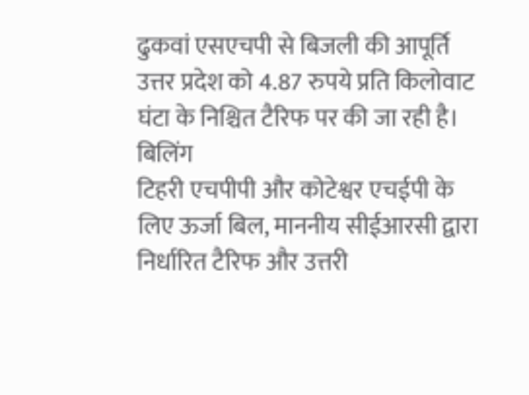ढुकवां एसएचपी से बिजली की आपूर्ति उत्तर प्रदेश को 4.87 रुपये प्रति किलोवाट घंटा के निश्चित टैरिफ पर की जा रही है।
बिलिंग
टिहरी एचपीपी और कोटेश्वर एचईपी के लिए ऊर्जा बिल, माननीय सीईआरसी द्वारा निर्धारित टैरिफ और उत्तरी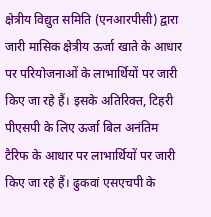क्षेत्रीय विद्युत समिति (एनआरपीसी) द्वारा जारी मासिक क्षेत्रीय ऊर्जा खाते के आधार पर परियोजनाओं के लाभार्थियों पर जारी किए जा रहे हैं। इसके अतिरिक्त, टिहरी पीएसपी के लिए ऊर्जा बिल अनंतिम टैरिफ के आधार पर लाभार्थियों पर जारी किए जा रहे हैं। ढुकवां एसएचपी के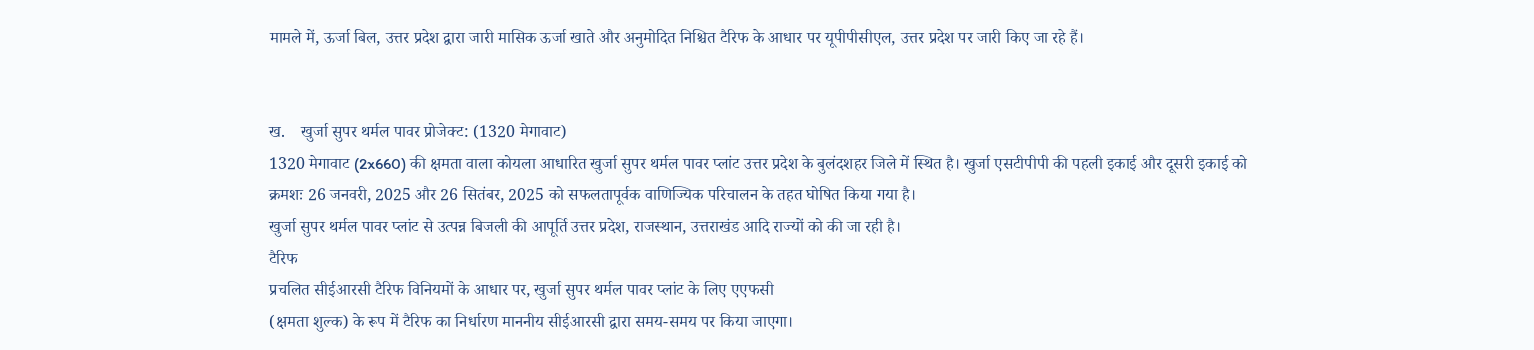मामले में, ऊर्जा बिल, उत्तर प्रदेश द्वारा जारी मासिक ऊर्जा खाते और अनुमोदित निश्चित टैरिफ के आधार पर यूपीपीसीएल, उत्तर प्रदेश पर जारी किए जा रहे हैं।


ख.    खुर्जा सुपर थर्मल पावर प्रोजेक्ट: (1320 मेगावाट)
1320 मेगावाट (2x660) की क्षमता वाला कोयला आधारित खुर्जा सुपर थर्मल पावर प्लांट उत्तर प्रदेश के बुलंदशहर जिले में स्थित है। खुर्जा एसटीपीपी की पहली इकाई और दूसरी इकाई को क्रमशः 26 जनवरी, 2025 और 26 सितंबर, 2025 को सफलतापूर्वक वाणिज्यिक परिचालन के तहत घोषित किया गया है।
खुर्जा सुपर थर्मल पावर प्लांट से उत्पन्न बिजली की आपूर्ति उत्तर प्रदेश, राजस्थान, उत्तराखंड आदि राज्यों को की जा रही है।
टैरिफ
प्रचलित सीईआरसी टैरिफ विनियमों के आधार पर, खुर्जा सुपर थर्मल पावर प्लांट के लिए एएफसी
(क्षमता शुल्क) के रूप में टैरिफ का निर्धारण माननीय सीईआरसी द्वारा समय-समय पर किया जाएगा।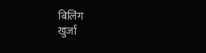बिलिंग
खुर्जा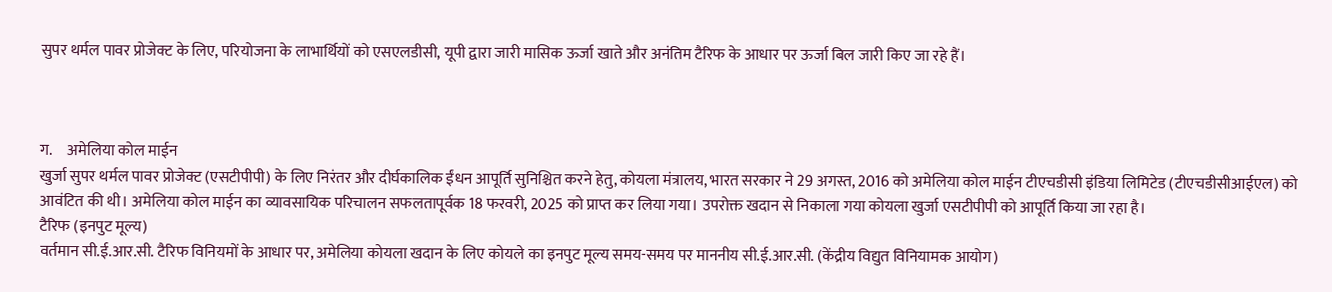सुपर थर्मल पावर प्रोजेक्ट के लिए, परियोजना के लाभार्थियों को एसएलडीसी, यूपी द्वारा जारी मासिक ऊर्जा खाते और अनंतिम टैरिफ के आधार पर ऊर्जा बिल जारी किए जा रहे हैं।



ग.     अमेलिया कोल माईन
खुर्जा सुपर थर्मल पावर प्रोजेक्ट (एसटीपीपी) के लिए निरंतर और दीर्घकालिक ईंधन आपूर्ति सुनिश्चित करने हेतु, कोयला मंत्रालय, भारत सरकार ने 29 अगस्त, 2016 को अमेलिया कोल माईन टीएचडीसी इंडिया लिमिटेड (टीएचडीसीआईएल) को आवंटित की थी। अमेलिया कोल माईन का व्यावसायिक परिचालन सफलतापूर्वक 18 फरवरी, 2025 को प्राप्त कर लिया गया। उपरोक्त खदान से निकाला गया कोयला खुर्जा एसटीपीपी को आपूर्ति किया जा रहा है।
टैरिफ (इनपुट मूल्य)
वर्तमान सी.ई.आर.सी. टैरिफ विनियमों के आधार पर, अमेलिया कोयला खदान के लिए कोयले का इनपुट मूल्य समय-समय पर माननीय सी.ई.आर.सी. (केंद्रीय विद्युत विनियामक आयोग)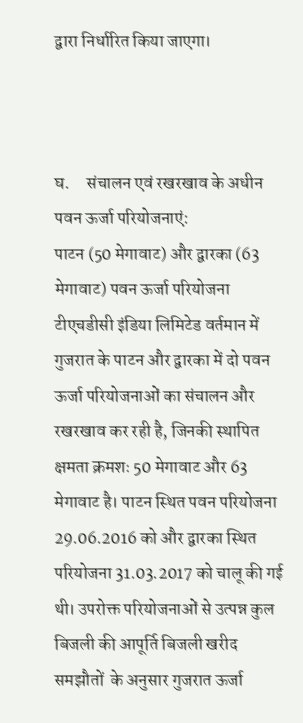द्वारा निर्धारित किया जाएगा।



घ.     संचालन एवं रखरखाव के अधीन पवन ऊर्जा परियोजनाएं:
पाटन (50 मेगावाट) और द्वारका (63 मेगावाट) पवन ऊर्जा परियोजना
टीएचडीसी इंडिया लिमिटेड वर्तमान में गुजरात के पाटन और द्वारका में दो पवन ऊर्जा परियोजनाओं का संचालन और रखरखाव कर रही है, जिनकी स्थापित क्षमता क्रमशः 50 मेगावाट और 63 मेगावाट है। पाटन स्थित पवन परियोजना 29.06.2016 को और द्वारका स्थित परियोजना 31.03.2017 को चालू की गई थी। उपरोक्त परियोजनाओं से उत्पन्न कुल बिजली की आपूर्ति बिजली खरीद समझौतों  के अनुसार गुजरात ऊर्जा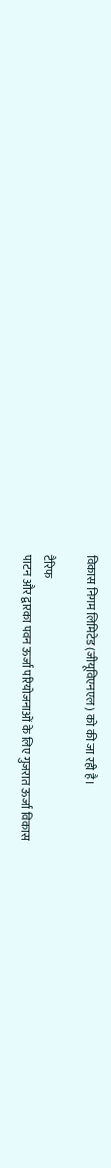विकास निगम लिमिटेड (जीयूविएनएल) को की जा रही है।

टैरिफ
पाटन और द्वारका पवन ऊर्जा परियोजनाओं के लिए गुजरात ऊर्जा विकास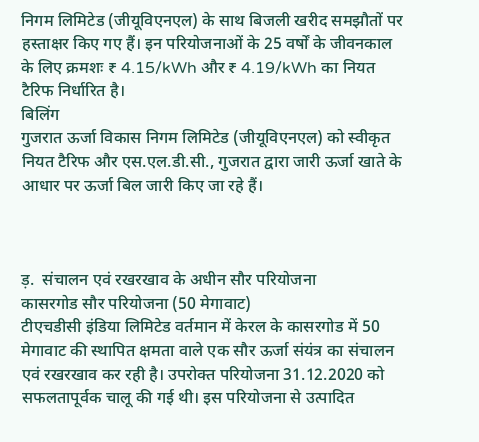निगम लिमिटेड (जीयूविएनएल) के साथ बिजली खरीद समझौतों पर हस्ताक्षर किए गए हैं। इन परियोजनाओं के 25 वर्षों के जीवनकाल के लिए क्रमशः ₹ 4.15/kWh और ₹ 4.19/kWh का नियत टैरिफ निर्धारित है।
बिलिंग
गुजरात ऊर्जा विकास निगम लिमिटेड (जीयूविएनएल) को स्वीकृत नियत टैरिफ और एस.एल.डी.सी., गुजरात द्वारा जारी ऊर्जा खाते के आधार पर ऊर्जा बिल जारी किए जा रहे हैं।



ड़.  संचालन एवं रखरखाव के अधीन सौर परियोजना
कासरगोड सौर परियोजना (50 मेगावाट)
टीएचडीसी इंडिया लिमिटेड वर्तमान में केरल के कासरगोड में 50 मेगावाट की स्थापित क्षमता वाले एक सौर ऊर्जा संयंत्र का संचालन एवं रखरखाव कर रही है। उपरोक्त परियोजना 31.12.2020 को सफलतापूर्वक चालू की गई थी। इस परियोजना से उत्पादित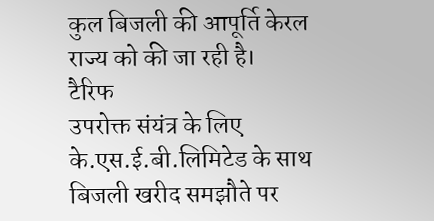कुल बिजली की आपूर्ति केरल राज्य को की जा रही है।
टैरिफ
उपरोक्त संयंत्र के लिए के.एस.ई.बी.लिमिटेड के साथ बिजली खरीद समझौते पर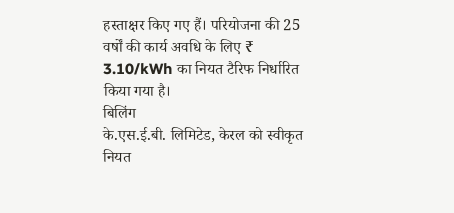हस्ताक्षर किए गए हैं। परियोजना की 25 वर्षों की कार्य अवधि के लिए ₹ 3.10/kWh का नियत टैरिफ निर्धारित किया गया है।
बिलिंग
के.एस.ई.बी. लिमिटेड, केरल को स्वीकृत नियत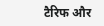टैरिफ और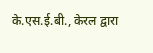के.एस.ई.बी., केरल द्वारा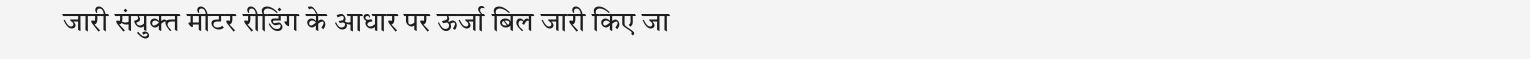जारी संयुक्त मीटर रीडिंग के आधार पर ऊर्जा बिल जारी किए जा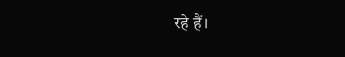रहे हैं।